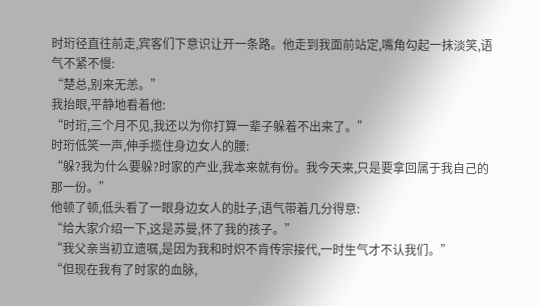时珩径直往前走,宾客们下意识让开一条路。他走到我面前站定,嘴角勾起一抹淡笑,语气不紧不慢:
“楚总,别来无恙。”
我抬眼,平静地看着他:
“时珩,三个月不见,我还以为你打算一辈子躲着不出来了。”
时珩低笑一声,伸手揽住身边女人的腰:
“躲?我为什么要躲?时家的产业,我本来就有份。我今天来,只是要拿回属于我自己的那一份。”
他顿了顿,低头看了一眼身边女人的肚子,语气带着几分得意:
“给大家介绍一下,这是苏曼,怀了我的孩子。”
“我父亲当初立遗嘱,是因为我和时炽不肯传宗接代,一时生气才不认我们。”
“但现在我有了时家的血脉,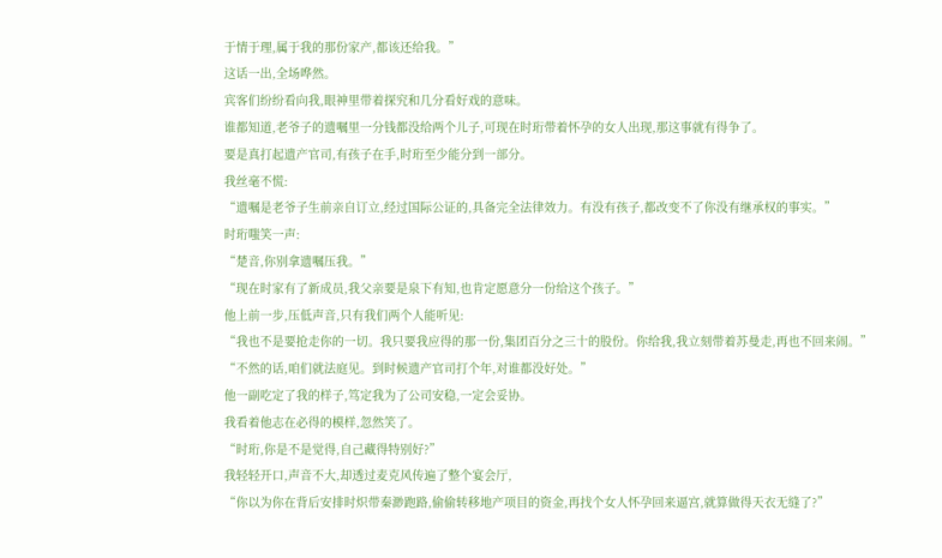于情于理,属于我的那份家产,都该还给我。”
这话一出,全场哗然。
宾客们纷纷看向我,眼神里带着探究和几分看好戏的意味。
谁都知道,老爷子的遗嘱里一分钱都没给两个儿子,可现在时珩带着怀孕的女人出现,那这事就有得争了。
要是真打起遗产官司,有孩子在手,时珩至少能分到一部分。
我丝毫不慌:
“遗嘱是老爷子生前亲自订立,经过国际公证的,具备完全法律效力。有没有孩子,都改变不了你没有继承权的事实。”
时珩嗤笑一声:
“楚音,你别拿遗嘱压我。”
“现在时家有了新成员,我父亲要是泉下有知,也肯定愿意分一份给这个孩子。”
他上前一步,压低声音,只有我们两个人能听见:
“我也不是要抢走你的一切。我只要我应得的那一份,集团百分之三十的股份。你给我,我立刻带着苏曼走,再也不回来闹。”
“不然的话,咱们就法庭见。到时候遗产官司打个年,对谁都没好处。”
他一副吃定了我的样子,笃定我为了公司安稳,一定会妥协。
我看着他志在必得的模样,忽然笑了。
“时珩,你是不是觉得,自己藏得特别好?”
我轻轻开口,声音不大,却透过麦克风传遍了整个宴会厅,
“你以为你在背后安排时炽带秦渺跑路,偷偷转移地产项目的资金,再找个女人怀孕回来逼宫,就算做得天衣无缝了?”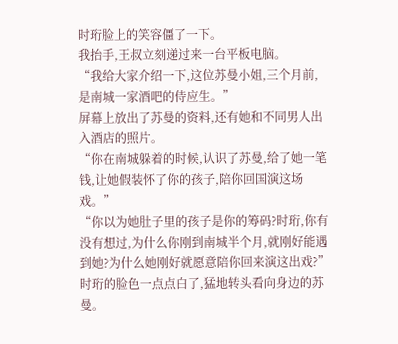时珩脸上的笑容僵了一下。
我抬手,王叔立刻递过来一台平板电脑。
“我给大家介绍一下,这位苏曼小姐,三个月前,是南城一家酒吧的侍应生。”
屏幕上放出了苏曼的资料,还有她和不同男人出入酒店的照片。
“你在南城躲着的时候,认识了苏曼,给了她一笔钱,让她假装怀了你的孩子,陪你回国演这场戏。”
“你以为她肚子里的孩子是你的筹码?时珩,你有没有想过,为什么你刚到南城半个月,就刚好能遇到她?为什么她刚好就愿意陪你回来演这出戏?”
时珩的脸色一点点白了,猛地转头看向身边的苏曼。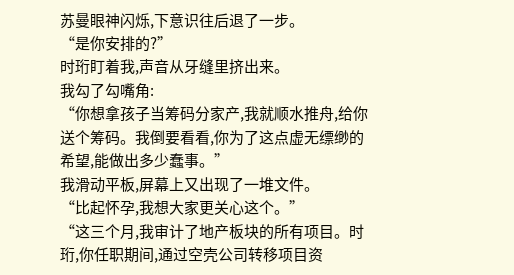苏曼眼神闪烁,下意识往后退了一步。
“是你安排的?”
时珩盯着我,声音从牙缝里挤出来。
我勾了勾嘴角:
“你想拿孩子当筹码分家产,我就顺水推舟,给你送个筹码。我倒要看看,你为了这点虚无缥缈的希望,能做出多少蠢事。”
我滑动平板,屏幕上又出现了一堆文件。
“比起怀孕,我想大家更关心这个。”
“这三个月,我审计了地产板块的所有项目。时珩,你任职期间,通过空壳公司转移项目资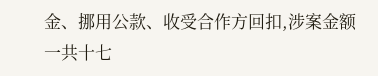金、挪用公款、收受合作方回扣,涉案金额一共十七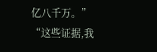亿八千万。”
“这些证据,我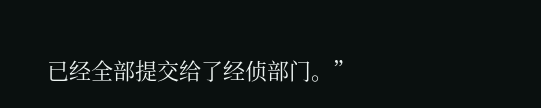已经全部提交给了经侦部门。”